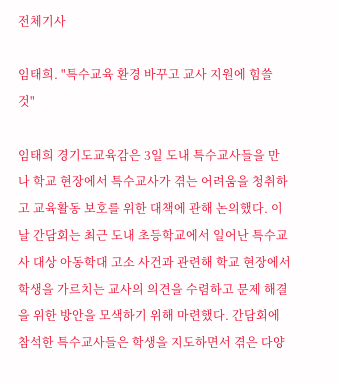전체기사

임태희. "특수교육 환경 바꾸고 교사 지원에 힘쓸 것"

임태희 경기도교육감은 3일 도내 특수교사들을 만나 학교 현장에서 특수교사가 겪는 어려움을 청취하고 교육활동 보호를 위한 대책에 관해 논의했다. 이날 간담회는 최근 도내 초등학교에서 일어난 특수교사 대상 아동학대 고소 사건과 관련해 학교 현장에서 학생을 가르치는 교사의 의견을 수렴하고 문제 해결을 위한 방안을 모색하기 위해 마련했다. 간담회에 참석한 특수교사들은 학생을 지도하면서 겪은 다양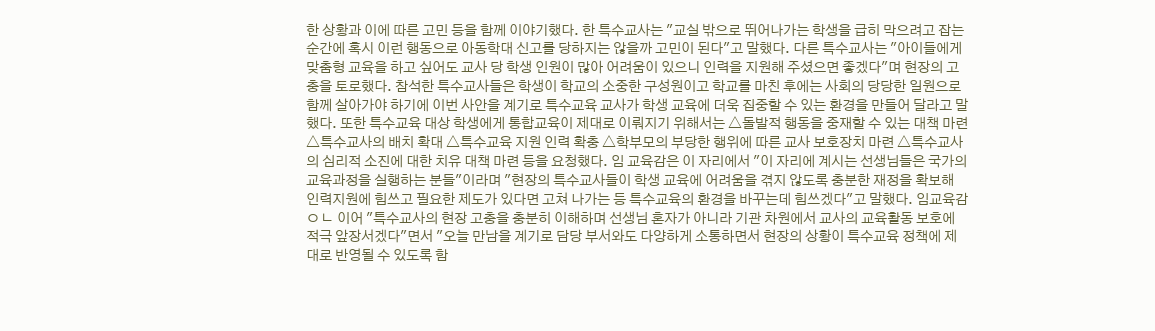한 상황과 이에 따른 고민 등을 함께 이야기했다. 한 특수교사는 "교실 밖으로 뛰어나가는 학생을 급히 막으려고 잡는 순간에 혹시 이런 행동으로 아동학대 신고를 당하지는 않을까 고민이 된다"고 말했다. 다른 특수교사는 "아이들에게 맞춤형 교육을 하고 싶어도 교사 당 학생 인원이 많아 어려움이 있으니 인력을 지원해 주셨으면 좋겠다"며 현장의 고충을 토로했다. 참석한 특수교사들은 학생이 학교의 소중한 구성원이고 학교를 마친 후에는 사회의 당당한 일원으로 함께 살아가야 하기에 이번 사안을 계기로 특수교육 교사가 학생 교육에 더욱 집중할 수 있는 환경을 만들어 달라고 말했다. 또한 특수교육 대상 학생에게 통합교육이 제대로 이뤄지기 위해서는 △돌발적 행동을 중재할 수 있는 대책 마련 △특수교사의 배치 확대 △특수교육 지원 인력 확충 △학부모의 부당한 행위에 따른 교사 보호장치 마련 △특수교사의 심리적 소진에 대한 치유 대책 마련 등을 요청했다. 임 교육감은 이 자리에서 "이 자리에 계시는 선생님들은 국가의 교육과정을 실행하는 분들"이라며 "현장의 특수교사들이 학생 교육에 어려움을 겪지 않도록 충분한 재정을 확보해 인력지원에 힘쓰고 필요한 제도가 있다면 고쳐 나가는 등 특수교육의 환경을 바꾸는데 힘쓰겠다"고 말했다. 임교육감ㅇㄴ 이어 "특수교사의 현장 고충을 충분히 이해하며 선생님 혼자가 아니라 기관 차원에서 교사의 교육활동 보호에 적극 앞장서겠다"면서 "오늘 만남을 계기로 담당 부서와도 다양하게 소통하면서 현장의 상황이 특수교육 정책에 제대로 반영될 수 있도록 함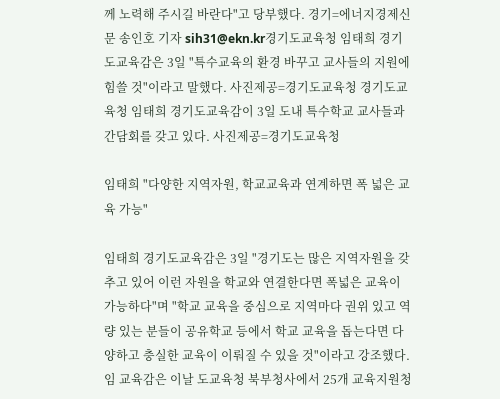께 노력해 주시길 바란다"고 당부했다. 경기=에너지경제신문 송인호 기자 sih31@ekn.kr경기도교육청 임태희 경기도교육감은 3일 "특수교육의 환경 바꾸고 교사들의 지원에 힘쓸 것"이라고 말했다. 사진제공=경기도교육청 경기도교육청 임태희 경기도교육감이 3일 도내 특수학교 교사들과 간담회를 갖고 있다. 사진제공=경기도교육청

임태희 "다양한 지역자원, 학교교육과 연계하면 폭 넓은 교육 가능"

임태희 경기도교육감은 3일 "경기도는 많은 지역자원을 갖추고 있어 이런 자원을 학교와 연결한다면 폭넓은 교육이 가능하다"며 "학교 교육을 중심으로 지역마다 권위 있고 역량 있는 분들이 공유학교 등에서 학교 교육을 돕는다면 다양하고 충실한 교육이 이뤄질 수 있을 것"이라고 강조했다. 임 교육감은 이날 도교육청 북부청사에서 25개 교육지원청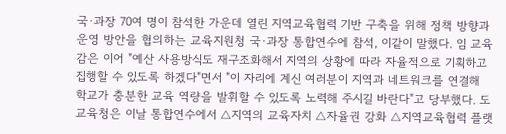국·과장 70여 명이 참석한 가운데 열린 지역교육협력 기반 구축을 위해 정책 방향과 운영 방안을 협의하는 교육지원청 국·과장 통합연수에 참석, 이같이 말했다. 임 교육감은 이어 "예산 사용방식도 재구조화해서 지역의 상황에 따라 자율적으로 기획하고 집행할 수 있도록 하겠다"면서 "이 자리에 계신 여러분이 지역과 네트워크를 연결해 학교가 충분한 교육 역량을 발휘할 수 있도록 노력해 주시길 바란다"고 당부했다. 도교육청은 이날 통합연수에서 △지역의 교육자치 △자율권 강화 △지역교육협력 플랫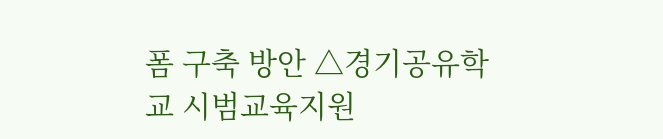폼 구축 방안 △경기공유학교 시범교육지원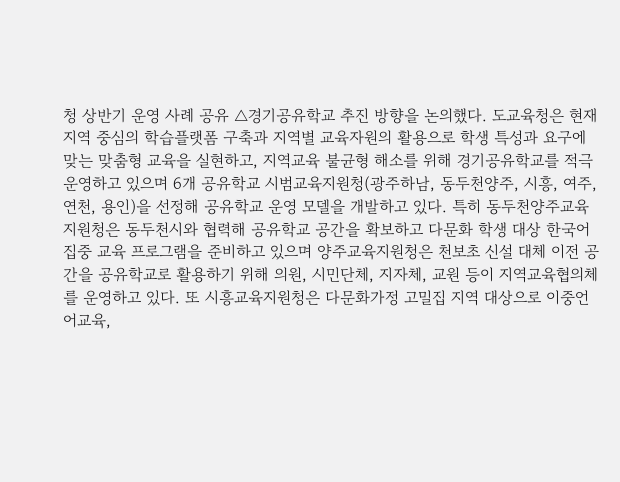청 상반기 운영 사례 공유 △경기공유학교 추진 방향을 논의했다. 도교육청은 현재 지역 중심의 학습플랫폼 구축과 지역별 교육자원의 활용으로 학생 특성과 요구에 맞는 맞춤형 교육을 실현하고, 지역교육 불균형 해소를 위해 경기공유학교를 적극 운영하고 있으며 6개 공유학교 시범교육지원청(광주하남, 동두천양주, 시흥, 여주, 연천, 용인)을 선정해 공유학교 운영 모델을 개발하고 있다. 특히 동두천양주교육지원청은 동두천시와 협력해 공유학교 공간을 확보하고 다문화 학생 대상 한국어 집중 교육 프로그램을 준비하고 있으며 양주교육지원청은 천보초 신설 대체 이전 공간을 공유학교로 활용하기 위해 의원, 시민단체, 지자체, 교원 등이 지역교육협의체를 운영하고 있다. 또 시흥교육지원청은 다문화가정 고밀집 지역 대상으로 이중언어교육,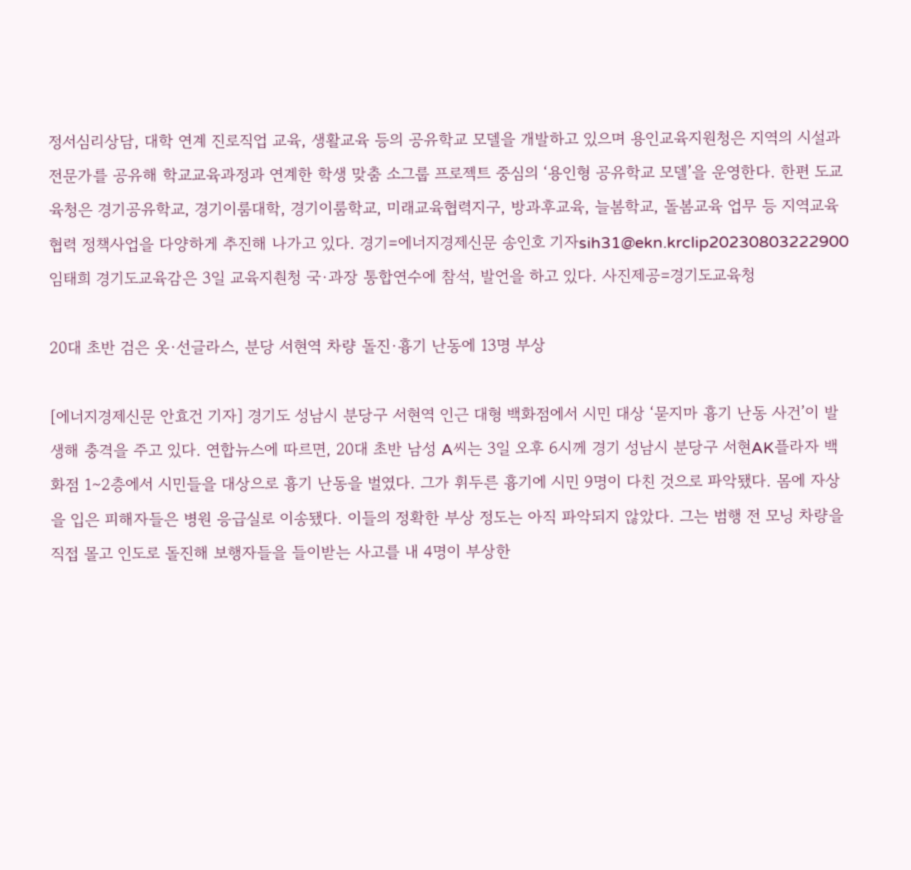정서심리상담, 대학 연계 진로직업 교육, 생활교육 등의 공유학교 모델을 개발하고 있으며 용인교육지원청은 지역의 시설과 전문가를 공유해 학교교육과정과 연계한 학생 맞춤 소그룹 프로젝트 중심의 ‘용인형 공유학교 모델’을 운영한다. 한편 도교육청은 경기공유학교, 경기이룸대학, 경기이룸학교, 미래교육협력지구, 방과후교육, 늘봄학교, 돌봄교육 업무 등 지역교육협력 정책사업을 다양하게 추진해 나가고 있다. 경기=에너지경제신문 송인호 기자sih31@ekn.krclip20230803222900 임태희 경기도교육감은 3일 교육지춴청 국·과장 통합연수에 참석, 발언을 하고 있다. 사진제공=경기도교육청

20대 초반 검은 옷·선글라스, 분당 서현역 차량 돌진·흉기 난동에 13명 부상

[에너지경제신문 안효건 기자] 경기도 성남시 분당구 서현역 인근 대형 백화점에서 시민 대상 ‘묻지마 흉기 난동 사건’이 발생해 충격을 주고 있다. 연합뉴스에 따르면, 20대 초반 남성 A씨는 3일 오후 6시께 경기 성남시 분당구 서현AK플라자 백화점 1∼2층에서 시민들을 대상으로 흉기 난동을 벌였다. 그가 휘두른 흉기에 시민 9명이 다친 것으로 파악됐다. 몸에 자상을 입은 피해자들은 병원 응급실로 이송됐다. 이들의 정확한 부상 정도는 아직 파악되지 않았다. 그는 범행 전 모닝 차량을 직접 몰고 인도로 돌진해 보행자들을 들이받는 사고를 내 4명이 부상한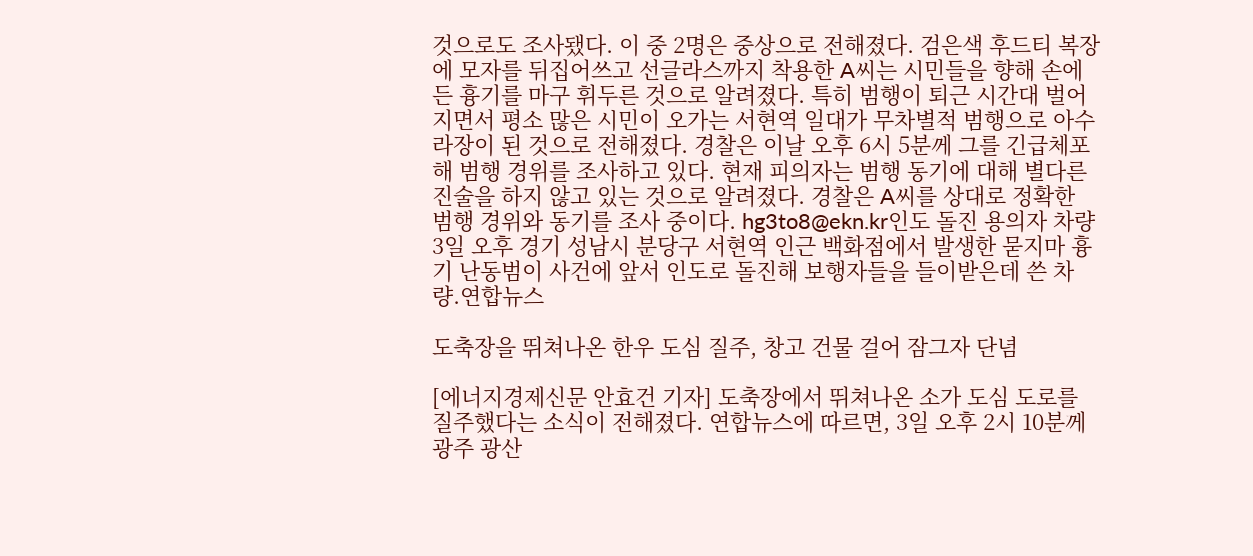것으로도 조사됐다. 이 중 2명은 중상으로 전해졌다. 검은색 후드티 복장에 모자를 뒤집어쓰고 선글라스까지 착용한 A씨는 시민들을 향해 손에 든 흉기를 마구 휘두른 것으로 알려졌다. 특히 범행이 퇴근 시간대 벌어지면서 평소 많은 시민이 오가는 서현역 일대가 무차별적 범행으로 아수라장이 된 것으로 전해졌다. 경찰은 이날 오후 6시 5분께 그를 긴급체포해 범행 경위를 조사하고 있다. 현재 피의자는 범행 동기에 대해 별다른 진술을 하지 않고 있는 것으로 알려졌다. 경찰은 A씨를 상대로 정확한 범행 경위와 동기를 조사 중이다. hg3to8@ekn.kr인도 돌진 용의자 차량 3일 오후 경기 성남시 분당구 서현역 인근 백화점에서 발생한 묻지마 흉기 난동범이 사건에 앞서 인도로 돌진해 보행자들을 들이받은데 쓴 차량.연합뉴스

도축장을 뛰쳐나온 한우 도심 질주, 창고 건물 걸어 잠그자 단념

[에너지경제신문 안효건 기자] 도축장에서 뛰쳐나온 소가 도심 도로를 질주했다는 소식이 전해졌다. 연합뉴스에 따르면, 3일 오후 2시 10분께 광주 광산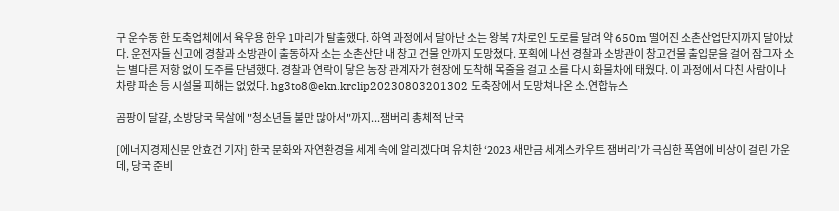구 운수동 한 도축업체에서 육우용 한우 1마리가 탈출했다. 하역 과정에서 달아난 소는 왕복 7차로인 도로를 달려 약 650m 떨어진 소촌산업단지까지 달아났다. 운전자들 신고에 경찰과 소방관이 출동하자 소는 소촌산단 내 창고 건물 안까지 도망쳤다. 포획에 나선 경찰과 소방관이 창고건물 출입문을 걸어 잠그자 소는 별다른 저항 없이 도주를 단념했다. 경찰과 연락이 닿은 농장 관계자가 현장에 도착해 목줄을 걸고 소를 다시 화물차에 태웠다. 이 과정에서 다친 사람이나 차량 파손 등 시설물 피해는 없었다. hg3to8@ekn.krclip20230803201302 도축장에서 도망쳐나온 소.연합뉴스

곰팡이 달걀, 소방당국 묵살에 "청소년들 불만 많아서"까지...잼버리 총체적 난국

[에너지경제신문 안효건 기자] 한국 문화와 자연환경을 세계 속에 알리겠다며 유치한 ‘2023 새만금 세계스카우트 잼버리’가 극심한 폭염에 비상이 걸린 가운데, 당국 준비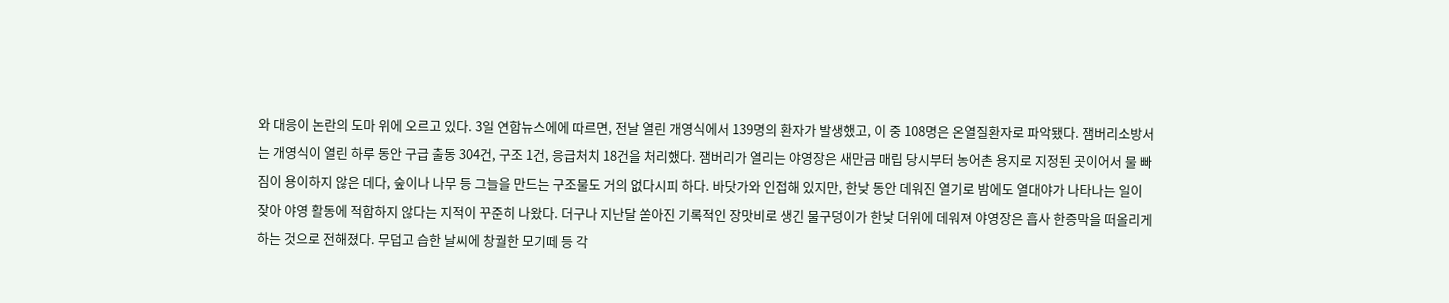와 대응이 논란의 도마 위에 오르고 있다. 3일 연합뉴스에에 따르면, 전날 열린 개영식에서 139명의 환자가 발생했고, 이 중 108명은 온열질환자로 파악됐다. 잼버리소방서는 개영식이 열린 하루 동안 구급 출동 304건, 구조 1건, 응급처치 18건을 처리했다. 잼버리가 열리는 야영장은 새만금 매립 당시부터 농어촌 용지로 지정된 곳이어서 물 빠짐이 용이하지 않은 데다, 숲이나 나무 등 그늘을 만드는 구조물도 거의 없다시피 하다. 바닷가와 인접해 있지만, 한낮 동안 데워진 열기로 밤에도 열대야가 나타나는 일이 잦아 야영 활동에 적합하지 않다는 지적이 꾸준히 나왔다. 더구나 지난달 쏟아진 기록적인 장맛비로 생긴 물구덩이가 한낮 더위에 데워져 야영장은 흡사 한증막을 떠올리게 하는 것으로 전해졌다. 무덥고 습한 날씨에 창궐한 모기떼 등 각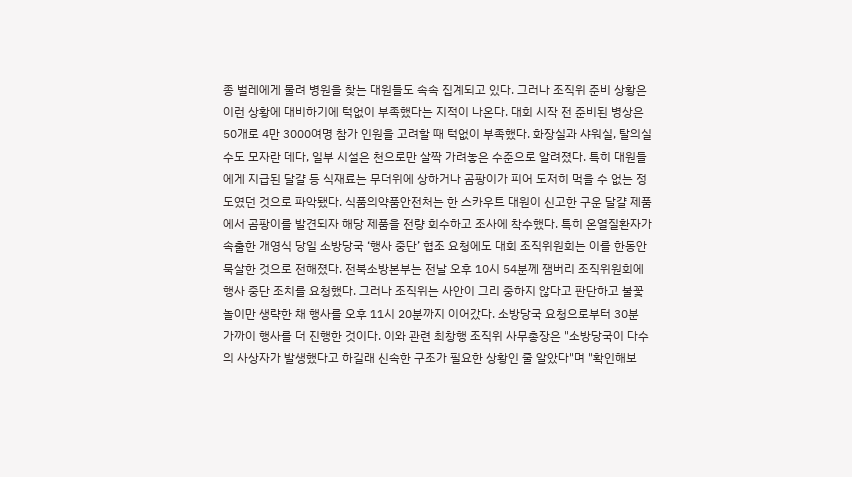종 벌레에게 물려 병원을 찾는 대원들도 속속 집계되고 있다. 그러나 조직위 준비 상황은 이런 상황에 대비하기에 턱없이 부족했다는 지적이 나온다. 대회 시작 전 준비된 병상은 50개로 4만 3000여명 참가 인원을 고려할 때 턱없이 부족했다. 화장실과 샤워실, 탈의실 수도 모자란 데다, 일부 시설은 천으로만 살짝 가려놓은 수준으로 알려졌다. 특히 대원들에게 지급된 달걀 등 식재료는 무더위에 상하거나 곰팡이가 피어 도저히 먹을 수 없는 정도였던 것으로 파악됐다. 식품의약품안전처는 한 스카우트 대원이 신고한 구운 달걀 제품에서 곰팡이를 발견되자 해당 제품을 전량 회수하고 조사에 착수했다. 특히 온열질환자가 속출한 개영식 당일 소방당국 ‘행사 중단’ 협조 요청에도 대회 조직위원회는 이를 한동안 묵살한 것으로 전해졌다. 전북소방본부는 전날 오후 10시 54분께 잼버리 조직위원회에 행사 중단 조치를 요청했다. 그러나 조직위는 사안이 그리 중하지 않다고 판단하고 불꽃놀이만 생략한 채 행사를 오후 11시 20분까지 이어갔다. 소방당국 요청으로부터 30분 가까이 행사를 더 진행한 것이다. 이와 관련 최창행 조직위 사무총장은 "소방당국이 다수의 사상자가 발생했다고 하길래 신속한 구조가 필요한 상황인 줄 알았다"며 "확인해보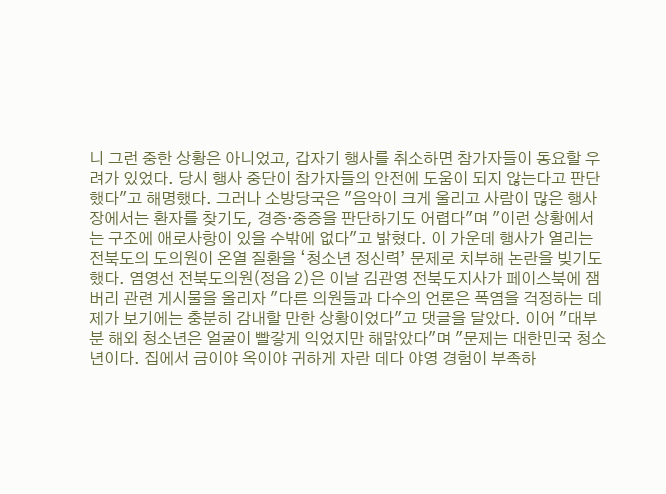니 그런 중한 상황은 아니었고, 갑자기 행사를 취소하면 참가자들이 동요할 우려가 있었다. 당시 행사 중단이 참가자들의 안전에 도움이 되지 않는다고 판단했다"고 해명했다. 그러나 소방당국은 "음악이 크게 울리고 사람이 많은 행사장에서는 환자를 찾기도, 경증·중증을 판단하기도 어렵다"며 "이런 상황에서는 구조에 애로사항이 있을 수밖에 없다"고 밝혔다. 이 가운데 행사가 열리는 전북도의 도의원이 온열 질환을 ‘청소년 정신력’ 문제로 치부해 논란을 빚기도 했다. 염영선 전북도의원(정읍 2)은 이날 김관영 전북도지사가 페이스북에 잼버리 관련 게시물을 올리자 "다른 의원들과 다수의 언론은 폭염을 걱정하는 데 제가 보기에는 충분히 감내할 만한 상황이었다"고 댓글을 달았다. 이어 "대부분 해외 청소년은 얼굴이 빨갛게 익었지만 해맑았다"며 "문제는 대한민국 청소년이다. 집에서 금이야 옥이야 귀하게 자란 데다 야영 경험이 부족하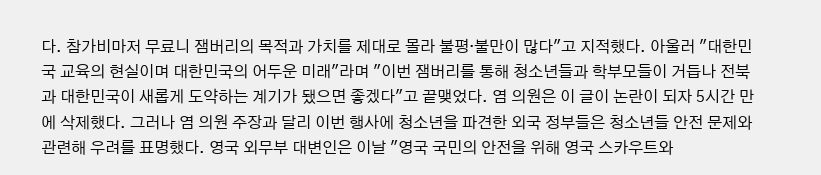다. 참가비마저 무료니 잼버리의 목적과 가치를 제대로 몰라 불평·불만이 많다"고 지적했다. 아울러 "대한민국 교육의 현실이며 대한민국의 어두운 미래"라며 "이번 잼버리를 통해 청소년들과 학부모들이 거듭나 전북과 대한민국이 새롭게 도약하는 계기가 됐으면 좋겠다"고 끝맺었다. 염 의원은 이 글이 논란이 되자 5시간 만에 삭제했다. 그러나 염 의원 주장과 달리 이번 행사에 청소년을 파견한 외국 정부들은 청소년들 안전 문제와 관련해 우려를 표명했다. 영국 외무부 대변인은 이날 "영국 국민의 안전을 위해 영국 스카우트와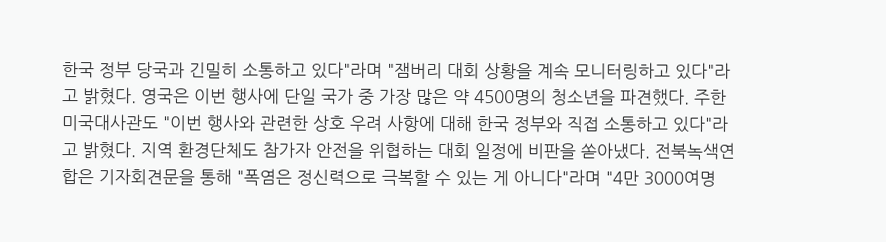한국 정부 당국과 긴밀히 소통하고 있다"라며 "잼버리 대회 상황을 계속 모니터링하고 있다"라고 밝혔다. 영국은 이번 행사에 단일 국가 중 가장 많은 약 4500명의 청소년을 파견했다. 주한미국대사관도 "이번 행사와 관련한 상호 우려 사항에 대해 한국 정부와 직접 소통하고 있다"라고 밝혔다. 지역 환경단체도 참가자 안전을 위협하는 대회 일정에 비판을 쏟아냈다. 전북녹색연합은 기자회견문을 통해 "폭염은 정신력으로 극복할 수 있는 게 아니다"라며 "4만 3000여명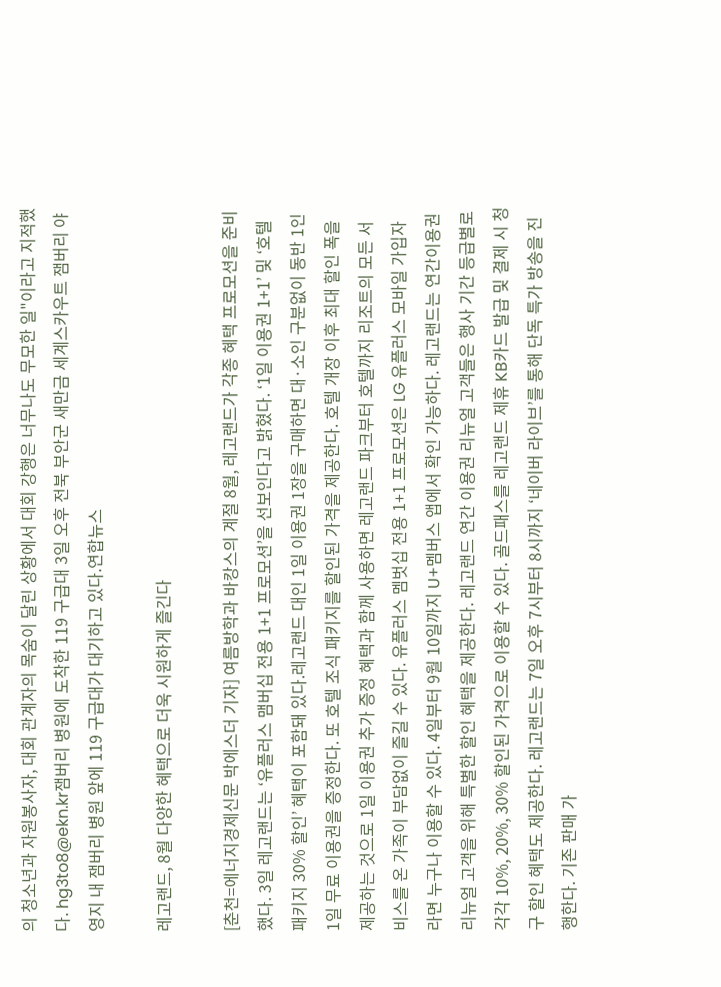의 청소년과 자원봉사자, 대회 관계자의 목숨이 달린 상황에서 대회 강행은 너무나도 무모한 일"이라고 지적했다. hg3to8@ekn.kr잼버리 병원에 도착한 119 구급대 3일 오후 전북 부안군 새만금 세계스카우트 잼버리 야영지 내 잼버리 병원 앞에 119 구급대가 대기하고 있다.연합뉴스

레고랜드, 8월 다양한 혜택으로 더욱 시원하게 즐긴다

[춘천=에너지경제신문 박에스더 기자] 여름방학과 바캉스의 계절 8월, 레고랜드가 각종 혜택 프로모션을 준비했다. 3일 레고랜드는 ‘유플러스 맴버십 전용 1+1 프로모션’을 선보인다고 밝혔다. ‘1일 이용권 1+1’ 및 ‘호텔 패키지 30% 할인’ 혜택이 포함돼 있다.레고랜드 대인 1일 이용권 1장을 구매하면 대·소인 구분없이 동반 1인 1일 무료 이용권을 증정한다. 또 호텔 조식 패키지를 할인된 가격을 제공한다. 호텔 개장 이후 최대 할인 폭을 제공하는 것으로 1일 이용권 추가 증정 혜택과 함께 사용하면 레고랜드 파크부터 호텔까지 리조트의 모든 서비스를 온 가족이 부담없이 즐길 수 있다. 유플러스 멤벗십 전용 1+1 프로모션은 LG 유플러스 모바일 가입자라면 누구나 이용할 수 있다. 4일부터 9월 10일까지 U+멤버스 앱에서 확인 가능하다. 레고랜드는 연간이용권 리뉴얼 고객을 위해 특별한 할인 혜택을 제공한다. 레고랜드 연간 이용권 리뉴얼 고객들은 행사 기간 등급별로 각각 10%, 20%, 30% 할인된 가격으로 이용할 수 있다. 골드패스를 레고랜드 제휴 KB카드 발급 및 결제 시 청구 할인 혜택도 제공한다. 레고랜드는 7일 오후 7시부터 8시까지 ‘네이버 라이브’를 통해 단독 특가 방송을 진행한다. 기존 판매 가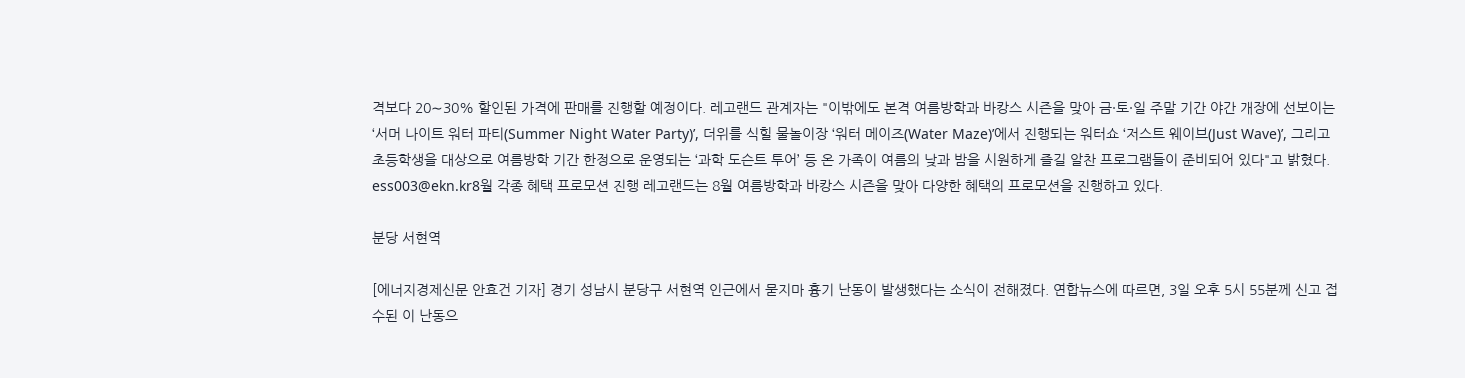격보다 20∼30% 할인된 가격에 판매를 진행할 예정이다. 레고랜드 관계자는 "이밖에도 본격 여름방학과 바캉스 시즌을 맞아 금·토·일 주말 기간 야간 개장에 선보이는 ‘서머 나이트 워터 파티(Summer Night Water Party)’, 더위를 식힐 물놀이장 ‘워터 메이즈(Water Maze)’에서 진행되는 워터쇼 ‘저스트 웨이브(Just Wave)’, 그리고 초등학생을 대상으로 여름방학 기간 한정으로 운영되는 ‘과학 도슨트 투어’ 등 온 가족이 여름의 낮과 밤을 시원하게 즐길 알찬 프로그램들이 준비되어 있다"고 밝혔다. ess003@ekn.kr8월 각종 혜택 프로모션 진행 레고랜드는 8월 여름방학과 바캉스 시즌을 맞아 다양한 혜택의 프로모션을 진행하고 있다.

분당 서현역

[에너지경제신문 안효건 기자] 경기 성남시 분당구 서현역 인근에서 묻지마 흉기 난동이 발생했다는 소식이 전해졌다. 연합뉴스에 따르면, 3일 오후 5시 55분께 신고 접수된 이 난동으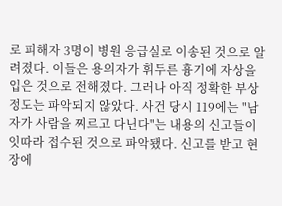로 피해자 3명이 병원 응급실로 이송된 것으로 알려졌다. 이들은 용의자가 휘두른 흉기에 자상을 입은 것으로 전해졌다. 그러나 아직 정확한 부상 정도는 파악되지 않았다. 사건 당시 119에는 "남자가 사람을 찌르고 다닌다"는 내용의 신고들이 잇따라 접수된 것으로 파악됐다. 신고를 받고 현장에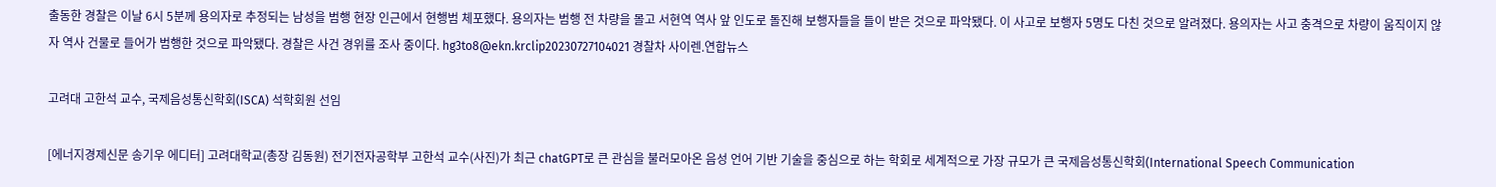출동한 경찰은 이날 6시 5분께 용의자로 추정되는 남성을 범행 현장 인근에서 현행범 체포했다. 용의자는 범행 전 차량을 몰고 서현역 역사 앞 인도로 돌진해 보행자들을 들이 받은 것으로 파악됐다. 이 사고로 보행자 5명도 다친 것으로 알려졌다. 용의자는 사고 충격으로 차량이 움직이지 않자 역사 건물로 들어가 범행한 것으로 파악됐다. 경찰은 사건 경위를 조사 중이다. hg3to8@ekn.krclip20230727104021 경찰차 사이렌.연합뉴스

고려대 고한석 교수, 국제음성통신학회(ISCA) 석학회원 선임

[에너지경제신문 송기우 에디터] 고려대학교(총장 김동원) 전기전자공학부 고한석 교수(사진)가 최근 chatGPT로 큰 관심을 불러모아온 음성 언어 기반 기술을 중심으로 하는 학회로 세계적으로 가장 규모가 큰 국제음성통신학회(International Speech Communication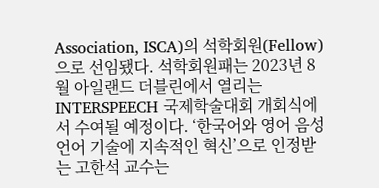Association, ISCA)의 석학회원(Fellow)으로 선임됐다. 석학회원패는 2023년 8월 아일랜드 더블린에서 열리는 INTERSPEECH 국제학술대회 개회식에서 수여될 예정이다. ‘한국어와 영어 음성 언어 기술에 지속적인 혁신’으로 인정받는 고한석 교수는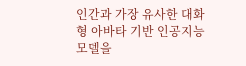인간과 가장 유사한 대화형 아바타 기반 인공지능 모델을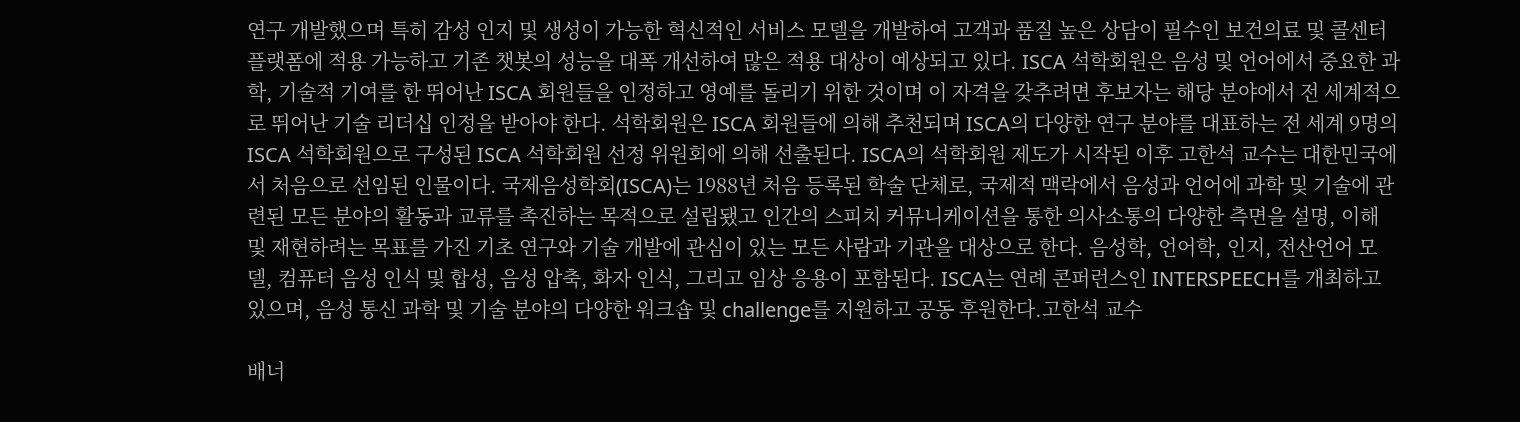연구 개발했으며 특히 감성 인지 및 생성이 가능한 혁신적인 서비스 모델을 개발하여 고객과 품질 높은 상담이 필수인 보건의료 및 콜센터 플랫폼에 적용 가능하고 기존 챗봇의 성능을 대폭 개선하여 많은 적용 대상이 예상되고 있다. ISCA 석학회원은 음성 및 언어에서 중요한 과학, 기술적 기여를 한 뛰어난 ISCA 회원들을 인정하고 영예를 돌리기 위한 것이며 이 자격을 갖추려면 후보자는 해당 분야에서 전 세계적으로 뛰어난 기술 리더십 인정을 받아야 한다. 석학회원은 ISCA 회원들에 의해 추천되며 ISCA의 다양한 연구 분야를 대표하는 전 세계 9명의 ISCA 석학회원으로 구성된 ISCA 석학회원 선정 위원회에 의해 선출된다. ISCA의 석학회원 제도가 시작된 이후 고한석 교수는 대한민국에서 처음으로 선임된 인물이다. 국제음성학회(ISCA)는 1988년 처음 등록된 학술 단체로, 국제적 맥락에서 음성과 언어에 과학 및 기술에 관련된 모든 분야의 활동과 교류를 촉진하는 목적으로 설립됐고 인간의 스피치 커뮤니케이션을 통한 의사소통의 다양한 측면을 설명, 이해 및 재현하려는 목표를 가진 기초 연구와 기술 개발에 관심이 있는 모든 사람과 기관을 대상으로 한다. 음성학, 언어학, 인지, 전산언어 모델, 컴퓨터 음성 인식 및 합성, 음성 압축, 화자 인식, 그리고 임상 응용이 포함된다. ISCA는 연례 콘퍼런스인 INTERSPEECH를 개최하고 있으며, 음성 통신 과학 및 기술 분야의 다양한 워크숍 및 challenge를 지원하고 공동 후원한다.고한석 교수

배너